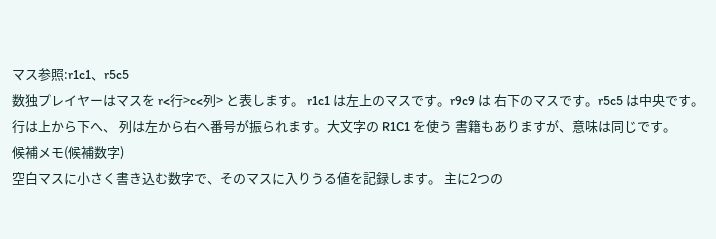マス参照:r1c1、r5c5
数独プレイヤーはマスを r<行>c<列> と表します。 r1c1 は左上のマスです。r9c9 は 右下のマスです。r5c5 は中央です。行は上から下へ、 列は左から右へ番号が振られます。大文字の R1C1 を使う 書籍もありますが、意味は同じです。
候補メモ(候補数字)
空白マスに小さく書き込む数字で、そのマスに入りうる値を記録します。 主に2つの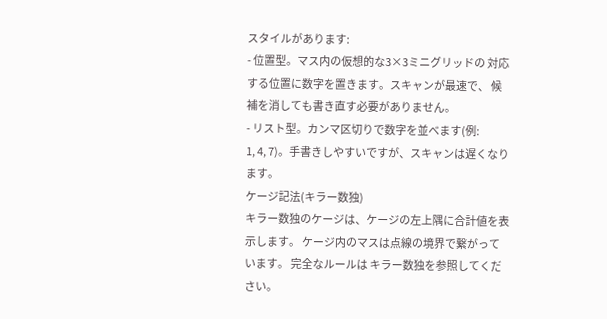スタイルがあります:
- 位置型。マス内の仮想的な3×3ミニグリッドの 対応する位置に数字を置きます。スキャンが最速で、 候補を消しても書き直す必要がありません。
- リスト型。カンマ区切りで数字を並べます(例:
1, 4, 7)。手書きしやすいですが、スキャンは遅くなります。
ケージ記法(キラー数独)
キラー数独のケージは、ケージの左上隅に合計値を表示します。 ケージ内のマスは点線の境界で繋がっています。 完全なルールは キラー数独を参照してください。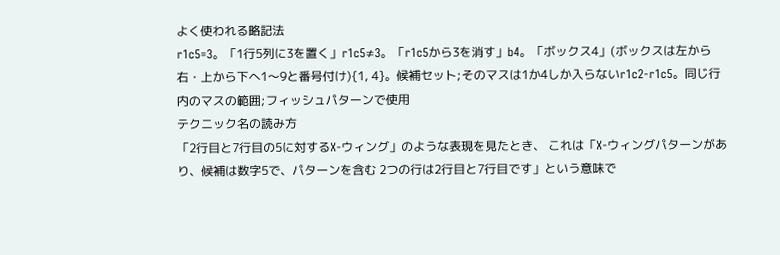よく使われる略記法
r1c5=3。「1行5列に3を置く」r1c5≠3。「r1c5から3を消す」b4。「ボックス4」(ボックスは左から右・上から下へ1〜9と番号付け){1, 4}。候補セット;そのマスは1か4しか入らないr1c2-r1c5。同じ行内のマスの範囲;フィッシュパターンで使用
テクニック名の読み方
「2行目と7行目の5に対するX-ウィング」のような表現を見たとき、 これは「X-ウィングパターンがあり、候補は数字5で、パターンを含む 2つの行は2行目と7行目です」という意味で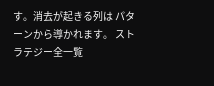す。消去が起きる列は パターンから導かれます。 ストラテジー全一覧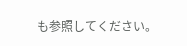も参照してください。